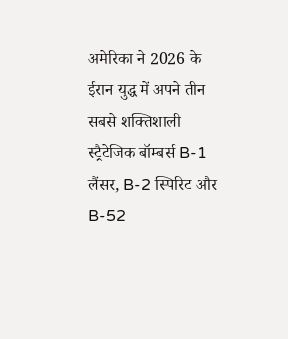अमेरिका ने 2026 के ईरान युद्ध में अपने तीन सबसे शक्तिशाली स्ट्रैटेजिक बॉम्बर्स B-1 लैंसर, B-2 स्पिरिट और B-52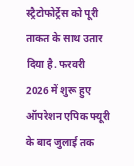स्ट्रैटोफोर्ट्रेस को पूरी ताकत के साथ उतार दिया है. फरवरी 2026 में शुरू हुए ऑपरेशन एपिक फ्यूरी के बाद जुलाई तक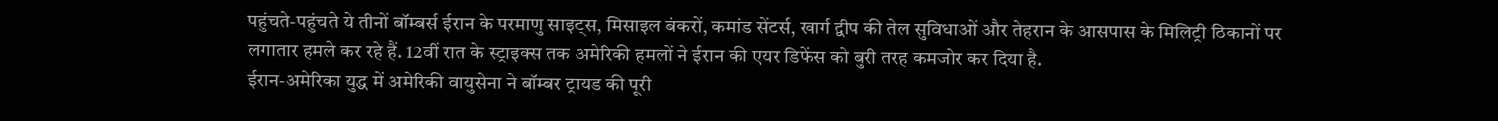पहुंचते-पहुंचते ये तीनों बॉम्बर्स ईरान के परमाणु साइट्स, मिसाइल बंकरों, कमांड सेंटर्स, खार्ग द्वीप की तेल सुविधाओं और तेहरान के आसपास के मिलिट्री ठिकानों पर लगातार हमले कर रहे हैं. 12वीं रात के स्ट्राइक्स तक अमेरिकी हमलों ने ईरान की एयर डिफेंस को बुरी तरह कमजोर कर दिया है.
ईरान-अमेरिका युद्ध में अमेरिकी वायुसेना ने बॉम्बर ट्रायड की पूरी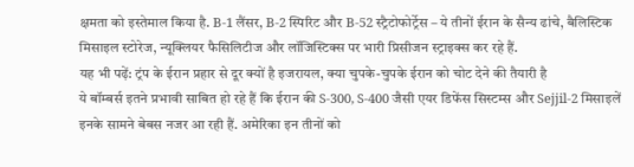क्षमता को इस्तेमाल किया है. B-1 लैंसर, B-2 स्पिरिट और B-52 स्ट्रैटोफोर्ट्रेस – ये तीनों ईरान के सैन्य ढांचे, बैलिस्टिक मिसाइल स्टोरेज, न्यूक्लियर फैसिलिटीज और लॉजिस्टिक्स पर भारी प्रिसीजन स्ट्राइक्स कर रहे हैं.
यह भी पढ़ें: ट्रंप के ईरान प्रहार से दूर क्यों है इजरायल, क्या चुपके-चुपके ईरान को चोट देने की तैयारी है
ये बॉम्बर्स इतने प्रभावी साबित हो रहे हैं कि ईरान की S-300, S-400 जैसी एयर डिफेंस सिस्टम्स और Sejjil-2 मिसाइलें इनके सामने बेबस नजर आ रही हैं. अमेरिका इन तीनों को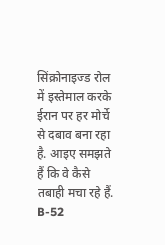सिंक्रोनाइज्ड रोल में इस्तेमाल करके ईरान पर हर मोर्चे से दबाव बना रहा है. आइए समझते हैं कि वे कैसे तबाही मचा रहे हैं.
B-52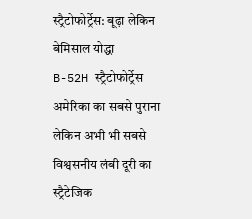स्ट्रैटोफोर्ट्रेस: बूढ़ा लेकिन बेमिसाल योद्धा
B-52H स्ट्रैटोफोर्ट्रेस अमेरिका का सबसे पुराना लेकिन अभी भी सबसे विश्वसनीय लंबी दूरी का स्ट्रैटेजिक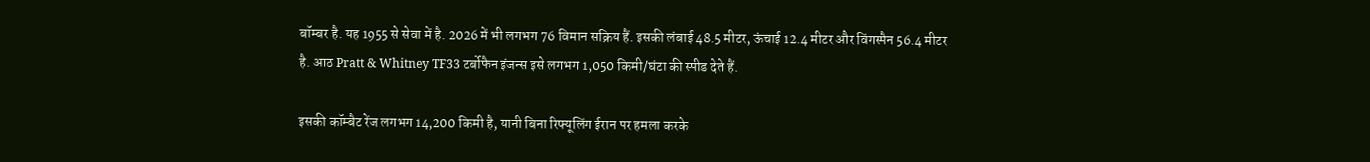बॉम्बर है. यह 1955 से सेवा में है. 2026 में भी लगभग 76 विमान सक्रिय हैं. इसकी लंबाई 48.5 मीटर, ऊंचाई 12.4 मीटर और विंगस्पैन 56.4 मीटर है. आठ Pratt & Whitney TF33 टर्बोफैन इंजन्स इसे लगभग 1,050 किमी/घंटा की स्पीड देते हैं.

इसकी कॉम्बैट रेंज लगभग 14,200 किमी है, यानी बिना रिफ्यूलिंग ईरान पर हमला करके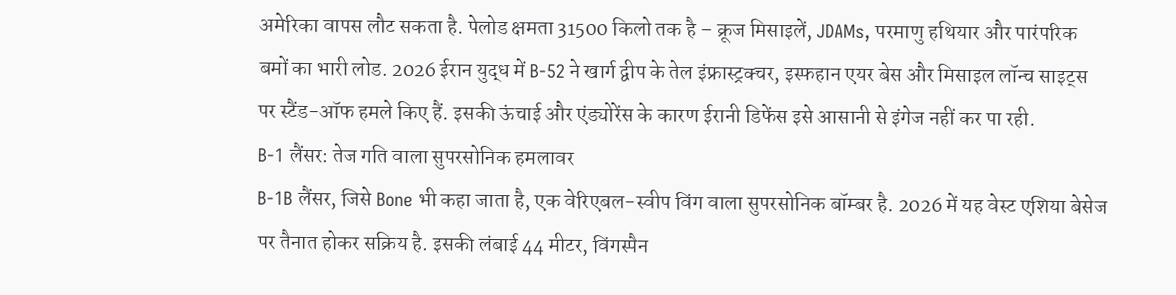अमेरिका वापस लौट सकता है. पेलोड क्षमता 31500 किलो तक है – क्रूज मिसाइलें, JDAMs, परमाणु हथियार और पारंपरिक बमों का भारी लोड. 2026 ईरान युद्ध में B-52 ने खार्ग द्वीप के तेल इंफ्रास्ट्रक्चर, इस्फहान एयर बेस और मिसाइल लॉन्च साइट्स पर स्टैंड-ऑफ हमले किए हैं. इसकी ऊंचाई और एंड्योरेंस के कारण ईरानी डिफेंस इसे आसानी से इंगेज नहीं कर पा रही.
B-1 लैंसर: तेज गति वाला सुपरसोनिक हमलावर
B-1B लैंसर, जिसे Bone भी कहा जाता है, एक वेरिएबल-स्वीप विंग वाला सुपरसोनिक बॉम्बर है. 2026 में यह वेस्ट एशिया बेसेज पर तैनात होकर सक्रिय है. इसकी लंबाई 44 मीटर, विंगस्पैन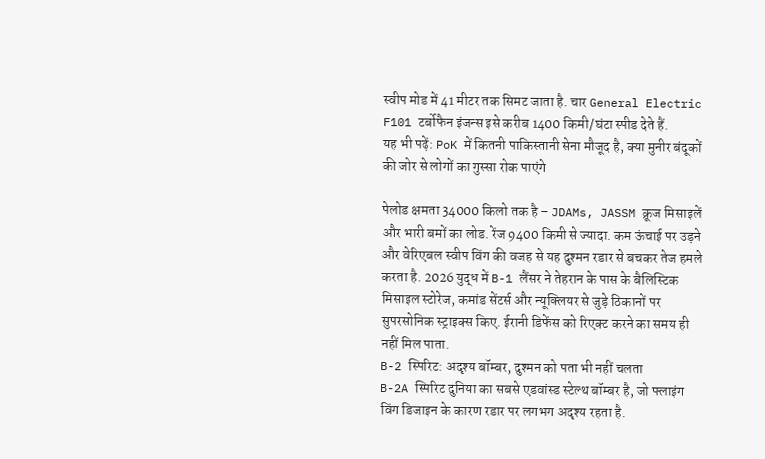स्वीप मोड में 41 मीटर तक सिमट जाता है. चार General Electric F101 टर्बोफैन इंजन्स इसे करीब 1400 किमी/घंटा स्पीड देते हैं.
यह भी पढ़ें: PoK में कितनी पाकिस्तानी सेना मौजूद है, क्या मुनीर बंदूकों की जोर से लोगों का गुस्सा रोक पाएंगे

पेलोड क्षमता 34000 किलो तक है – JDAMs, JASSM क्रूज मिसाइलें और भारी बमों का लोड. रेंज 9400 किमी से ज्यादा. कम ऊंचाई पर उड़ने और वेरिएबल स्वीप विंग की वजह से यह दुश्मन रडार से बचकर तेज हमले करता है. 2026 युद्ध में B-1 लैंसर ने तेहरान के पास के बैलिस्टिक मिसाइल स्टोरेज, कमांड सेंटर्स और न्यूक्लियर से जुड़े ठिकानों पर सुपरसोनिक स्ट्राइक्स किए. ईरानी डिफेंस को रिएक्ट करने का समय ही नहीं मिल पाता.
B-2 स्पिरिट: अदृश्य बॉम्बर, दुश्मन को पता भी नहीं चलता
B-2A स्पिरिट दुनिया का सबसे एडवांस्ड स्टेल्थ बॉम्बर है, जो फ्लाइंग विंग डिजाइन के कारण रडार पर लगभग अदृश्य रहता है.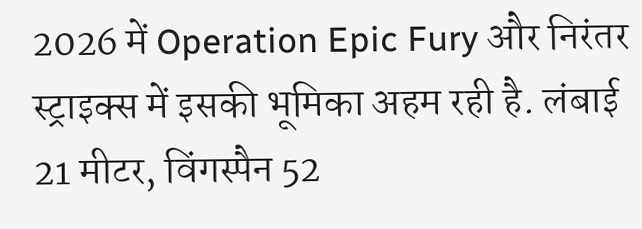2026 में Operation Epic Fury और निरंतर स्ट्राइक्स में इसकी भूमिका अहम रही है. लंबाई 21 मीटर, विंगस्पैन 52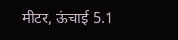मीटर, ऊंचाई 5.1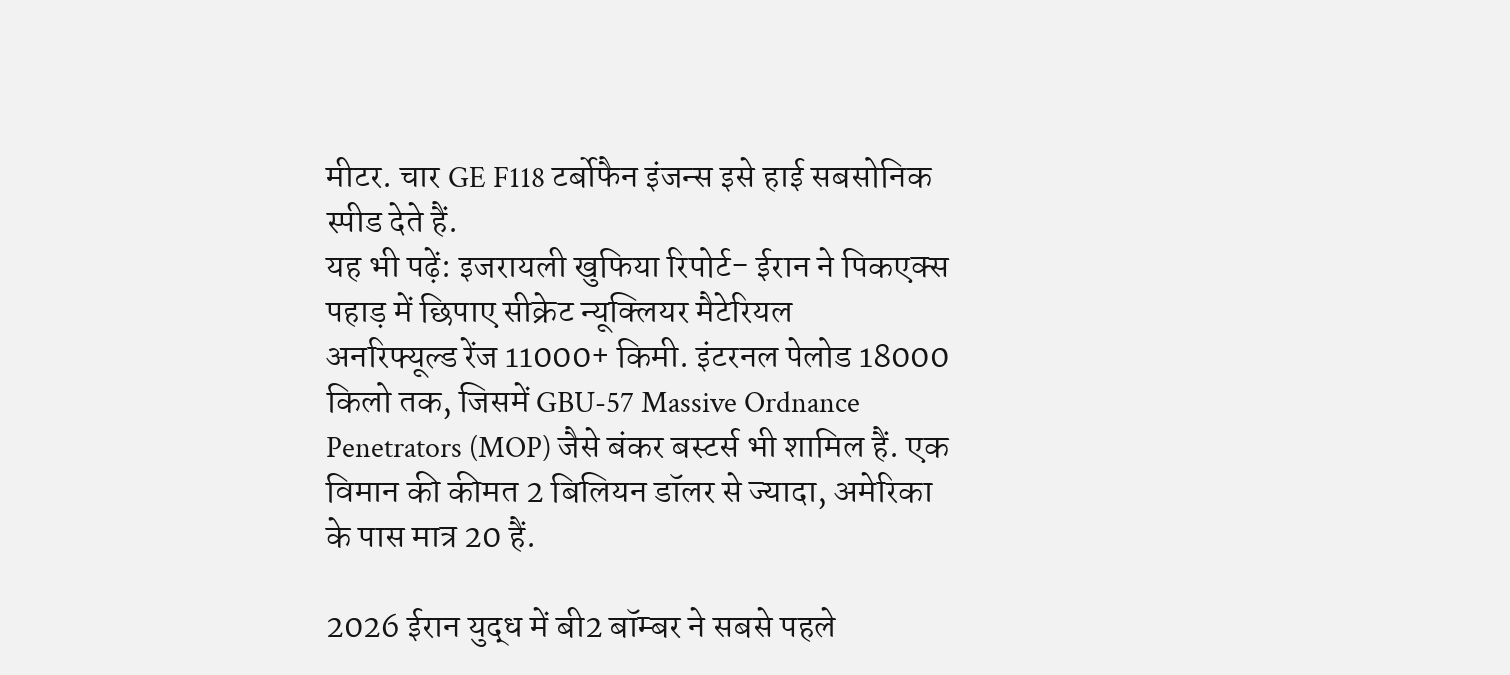मीटर. चार GE F118 टर्बोफैन इंजन्स इसे हाई सबसोनिक स्पीड देते हैं.
यह भी पढ़ें: इजरायली खुफिया रिपोर्ट- ईरान ने पिकएक्स पहाड़ में छिपाए सीक्रेट न्यूक्लियर मैटेरियल
अनरिफ्यूल्ड रेंज 11000+ किमी. इंटरनल पेलोड 18000 किलो तक, जिसमें GBU-57 Massive Ordnance Penetrators (MOP) जैसे बंकर बस्टर्स भी शामिल हैं. एक विमान की कीमत 2 बिलियन डॉलर से ज्यादा, अमेरिका के पास मात्र 20 हैं.

2026 ईरान युद्ध में बी2 बॉम्बर ने सबसे पहले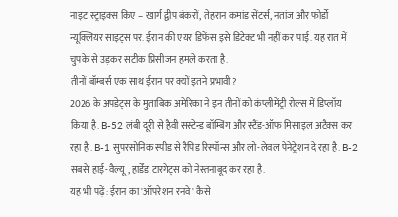नाइट स्ट्राइक्स किए – खार्ग द्वीप बंकरों, तेहरान कमांड सेंटर्स, नतांज और फोर्डो न्यूक्लियर साइट्स पर. ईरान की एयर डिफेंस इसे डिटेक्ट भी नहीं कर पाई. यह रात में चुपके से उड़कर सटीक प्रिसीजन हमले करता है.
तीनों बॉम्बर्स एक साथ ईरान पर क्यों इतने प्रभावी?
2026 के अपडेट्स के मुताबिक अमेरिका ने इन तीनों को कंप्लीमेंट्री रोल्स में डिप्लॉय किया है. B-52 लंबी दूरी से हैवी सस्टेन्ड बॉम्बिंग और स्टैंड-ऑफ मिसाइल अटैक्स कर रहा है. B-1 सुपरसोनिक स्पीड से रैपिड रिस्पॉन्स और लो-लेवल पेनेट्रेशन दे रहा है. B-2 सबसे हाई-वैल्यू, हार्डेंड टारगेट्स को नेस्तनाबूद कर रहा है.
यह भी पढ़ें: ईरान का 'ऑपरेशन रनवे' कैसे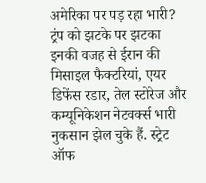अमेरिका पर पड़ रहा भारी? ट्रंप को झटके पर झटका
इनकी वजह से ईरान की मिसाइल फैक्टरियां, एयर डिफेंस रडार, तेल स्टोरेज और कम्यूनिकेशन नेटवर्क्स भारी नुकसान झेल चुके हैं. स्ट्रेट ऑफ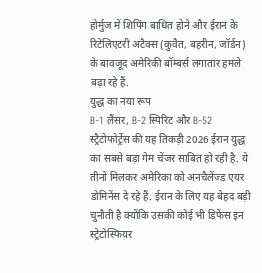होर्मुज में शिपिंग बाधित होने और ईरान के रिटेलिएटरी अटैक्स (कुवैत, बहरीन, जॉर्डन) के बावजूद अमेरिकी बॉम्बर्स लगातार हमले बढ़ा रहे हैं.
युद्ध का नया रूप
B-1 लैंसर, B-2 स्पिरिट और B-52 स्ट्रैटोफोर्ट्रेस की यह तिकड़ी 2026 ईरान युद्ध का सबसे बड़ा गेम चेंजर साबित हो रही है. ये तीनों मिलकर अमेरिका को अनचैलेंज्ड एयर डोमिनेंस दे रहे हैं. ईरान के लिए यह बेहद बड़ी चुनौती है क्योंकि उसकी कोई भी डिफेंस इन स्ट्रेटोस्फियर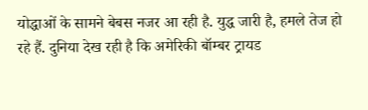योद्धाओं के सामने बेबस नजर आ रही है. युद्ध जारी है, हमले तेज हो रहे हैं. दुनिया देख रही है कि अमेरिकी बॉम्बर ट्रायड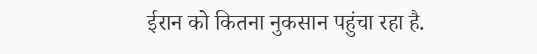ईरान को कितना नुकसान पहुंचा रहा है.